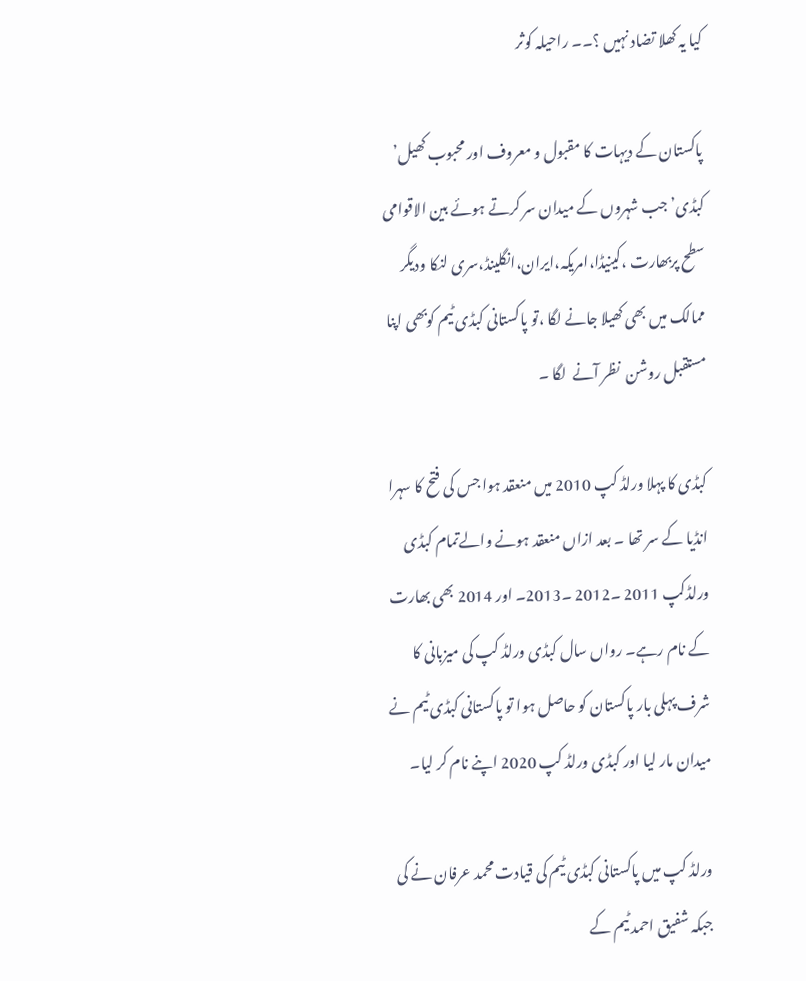کیا یہ کھلا تضاد نہیں ؟۔۔ راحیلہ کوثر

پاکستان کے دیہات کا مقبول و معروف اور محبوب کھیل’ کبڈی’جب شہروں کے میدان سر کرتے ہوئے بین الاقوامی سطح پربھارت ،کینیڈا،امریکہ،ایران،انگلینڈ،سری لنکا ودیگر ممالک میں بھی کھیلا جانے لگا ،تو پاکستانی کبڈی ٹیم کوبھی اپنا مستقبل روشن  نظر آنے  لگا ۔

کبڈی کا پہلا ورلڈ کپ 2010 میں منعقد ہوا جس کی فتح کا سہرا انڈیا کے سر تھا ۔ بعد ازاں منعقد ہونے والےتمام کبڈی ورلڈکپ 2011 ۔2012 ۔2013۔ اور 2014 بھی بھارت کے نام رہے۔ رواں سال کبڈی ورلڈ کپ کی میزبانی کا شرف پہلی بار پاکستان کو حاصل ہوا تو پاکستانی کبڈی ٹیم نے میدان مار لیا اور کبڈی ورلڈ کپ 2020 اپنے نام کر لیا۔

ورلڈ کپ میں پاکستانی کبڈی ٹیم کی قیادت محمد عرفان نے کی جبکہ شفیق احمد ٹیم کے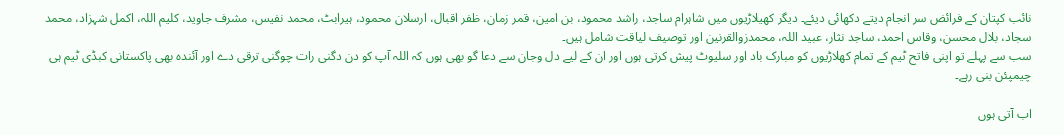نائب کپتان کے فرائض سر انجام دیتے دکھائی دیئے۔ دیگر کھیلاڑیوں میں شاہرام ساجد، راشد محمود، بن امین، قمر زمان، ظفر اقبال، ارسلان محمود، ہیرابٹ، محمد نفیس، مشرف جاوید، کلیم اللہ، اکمل شہزاد، محمد سجاد، بلال محسن، وقاس احمد، ساجد نثار، عبید اللہ، محمدزوالقرنین اور توصیف لیاقت شامل ہیں۔
سب سے پہلے تو اپنی فاتح ٹیم کے تمام کھلاڑیوں کو مبارک باد اور سلیوٹ پیش کرتی ہوں اور ان کے لیے دل وجان سے دعا گو بھی ہوں کہ اللہ آپ کو دن دگنی رات چوگنی ترقی دے اور آئندہ بھی پاکستانی کبڈی ٹیم ہی چیمپئن بنی رہے۔

اب آتی ہوں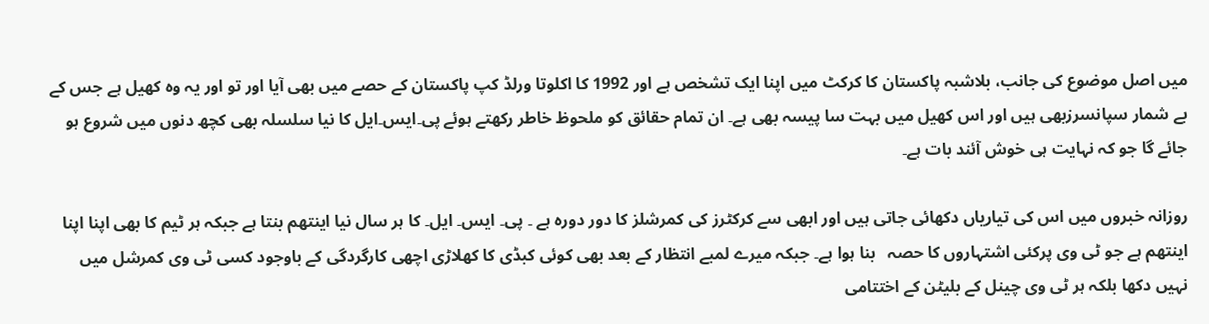میں اصل موضوع کی جانب، بلاشبہ پاکستان کا کرکٹ میں اپنا ایک تشخص ہے اور 1992 کا اکلوتا ورلڈ کپ پاکستان کے حصے میں بھی آیا اور تو اور یہ وہ کھیل ہے جس کے بے شمار سپانسرزبھی ہیں اور اس کھیل میں بہت سا پیسہ بھی ہے۔ ان تمام حقائق کو ملحوظ خاطر رکھتے ہوئے پی۔ایس۔ایل کا نیا سلسلہ بھی کچھ دنوں میں شروع ہو جائے گا جو کہ نہایت ہی خوش آئند بات ہے۔

روزانہ خبروں میں اس کی تیاریاں دکھائی جاتی ہیں اور ابھی سے کرکٹرز کی کمرشلز کا دور دورہ ہے ۔ پی۔ ایس۔ ایل۔ کا ہر سال نیا اینتھم بنتا ہے جبکہ ہر ٹیم کا بھی اپنا اپنا اینتھم ہے جو ٹی وی پرکئی اشتہاروں کا حصہ   بنا ہوا ہے۔ جبکہ میرے لمبے انتظار کے بعد بھی کوئی کبڈی کا کھلاڑی اچھی کارگردگی کے باوجود کسی ٹی وی کمرشل میں نہیں دکھا بلکہ ہر ٹی وی چینل کے بلیٹن کے اختتامی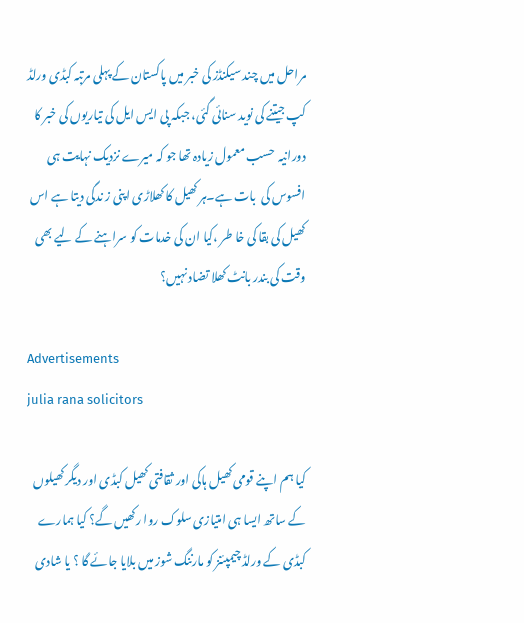مراحل میں چند سیکنڈز کی خبر میں پاکستان کے پہلی مرتبہ کبڈی ورلڈ کپ جیتنے کی نوید سنائی گئی، جبکہ پی ایس ایل کی تیاریوں کی خبر کا دورانیہ  حسب معمول زیادہ تھا جو کہ میرے نزدیک نہایت ہی افسوس کی  بات ہے۔ہر کھیل کا کھلاڑی اپنی ز ندگی دیتا ہے اس کھیل کی بقا کی خا طر ،کیا ان کی خدمات کو سراہنے کے لیے بھی وقت کی بندر بانٹ کھلا تضاد نہیں؟

Advertisements
julia rana solicitors

کیا ہم اپنے قومی کھیل ہاکی اور ثقافتی کھیل کبڈی اور دیگر کھیلوں کے ساتھ ایسا ہی امتیازی سلوک روا رکھیں گے؟ کیا ہمارے کبڈی کے ورلڈ چیمپئنز کو مارننگ شوز میں بلایا جائے گا ؟ یا شادی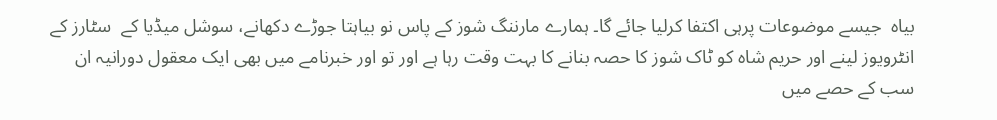بیاہ  جیسے موضوعات پرہی اکتفا کرلیا جائے گا۔ ہمارے مارننگ شوز کے پاس نو بیاہتا جوڑے دکھانے، سوشل میڈیا کے  سٹارز کے انٹرویوز لینے اور حریم شاہ کو ٹاک شوز کا حصہ بنانے کا بہت وقت رہا ہے اور تو اور خبرنامے میں بھی ایک معقول دورانیہ ان سب کے حصے میں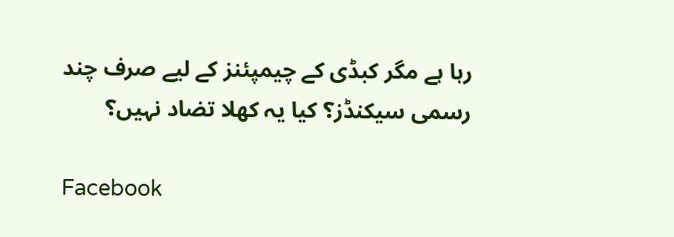رہا ہے مگر کبڈی کے چیمپئنز کے لیے صرف چند رسمی سیکنڈز؟ کیا یہ کھلا تضاد نہیں؟

Facebook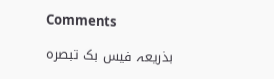Comments

بذریعہ فیس بک تبصرہ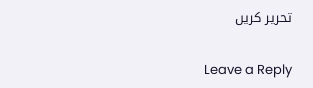تحریر کریں

Leave a Reply